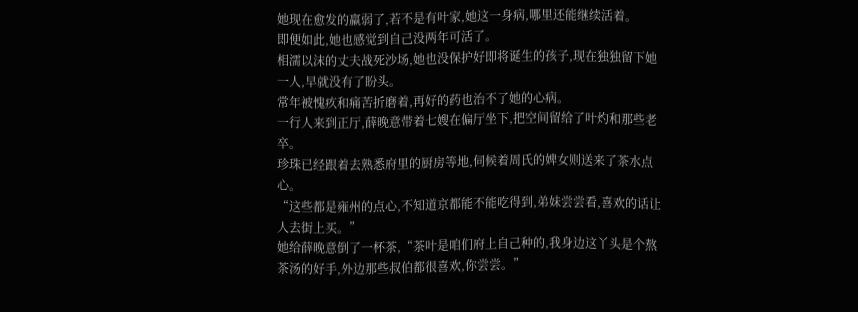她现在愈发的羸弱了,若不是有叶家,她这一身病,哪里还能继续活着。
即便如此,她也感觉到自己没两年可活了。
相濡以沫的丈夫战死沙场,她也没保护好即将诞生的孩子,现在独独留下她一人,早就没有了盼头。
常年被愧疚和痛苦折磨着,再好的药也治不了她的心病。
一行人来到正厅,薛晚意带着七嫂在偏厅坐下,把空间留给了叶灼和那些老卒。
珍珠已经跟着去熟悉府里的厨房等地,伺候着周氏的婢女则送来了茶水点心。
“这些都是雍州的点心,不知道京都能不能吃得到,弟妹尝尝看,喜欢的话让人去街上买。”
她给薛晚意倒了一杯茶,“茶叶是咱们府上自己种的,我身边这丫头是个熬茶汤的好手,外边那些叔伯都很喜欢,你尝尝。”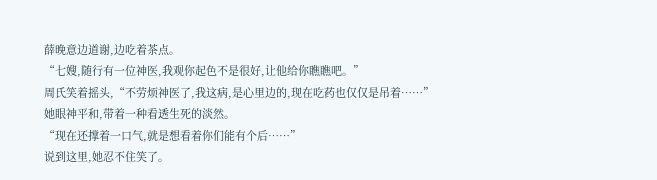薛晚意边道谢,边吃着茶点。
“七嫂,随行有一位神医,我观你起色不是很好,让他给你瞧瞧吧。”
周氏笑着摇头,“不劳烦神医了,我这病,是心里边的,现在吃药也仅仅是吊着……”
她眼神平和,带着一种看透生死的淡然。
“现在还撑着一口气,就是想看着你们能有个后……”
说到这里,她忍不住笑了。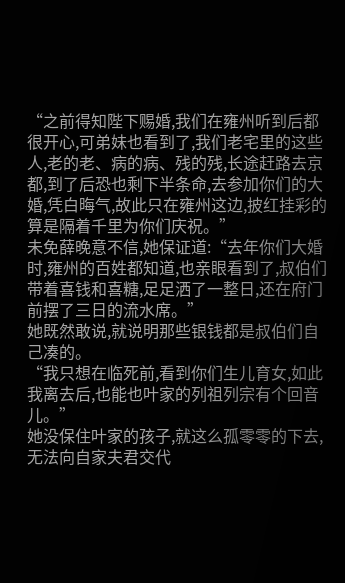“之前得知陛下赐婚,我们在雍州听到后都很开心,可弟妹也看到了,我们老宅里的这些人,老的老、病的病、残的残,长途赶路去京都,到了后恐也剩下半条命,去参加你们的大婚,凭白晦气,故此只在雍州这边,披红挂彩的算是隔着千里为你们庆祝。”
未免薛晚意不信,她保证道:“去年你们大婚时,雍州的百姓都知道,也亲眼看到了,叔伯们带着喜钱和喜糖,足足洒了一整日,还在府门前摆了三日的流水席。”
她既然敢说,就说明那些银钱都是叔伯们自己凑的。
“我只想在临死前,看到你们生儿育女,如此我离去后,也能也叶家的列祖列宗有个回音儿。”
她没保住叶家的孩子,就这么孤零零的下去,无法向自家夫君交代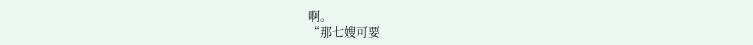啊。
“那七嫂可要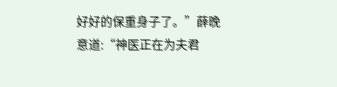好好的保重身子了。”薛晚意道:“神医正在为夫君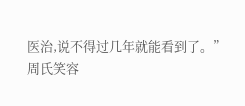医治,说不得过几年就能看到了。”
周氏笑容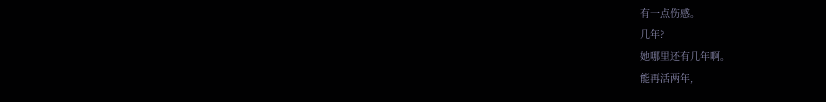有一点伤感。
几年?
她哪里还有几年啊。
能再活两年,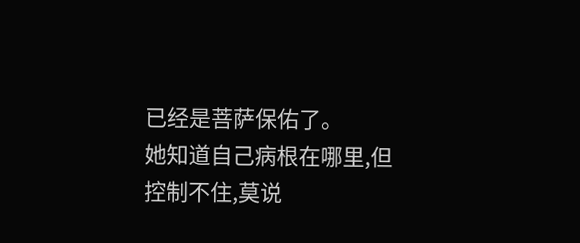已经是菩萨保佑了。
她知道自己病根在哪里,但控制不住,莫说